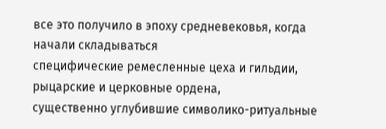все это получило в эпоху средневековья, когда начали складываться
специфические ремесленные цеха и гильдии, рыцарские и церковные ордена,
существенно углубившие символико-ритуальные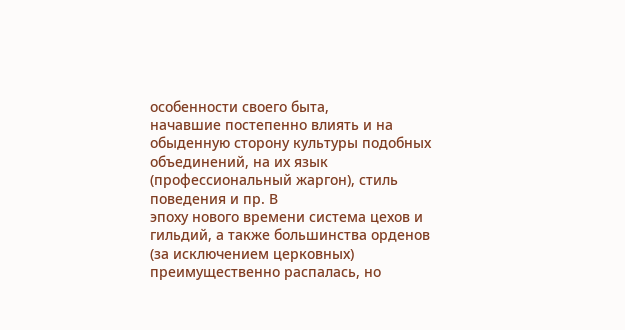особенности своего быта,
начавшие постепенно влиять и на обыденную сторону культуры подобных
объединений, на их язык (профессиональный жаргон), стиль поведения и пр. В
эпоху нового времени система цехов и гильдий, а также большинства орденов
(за исключением церковных) преимущественно распалась, но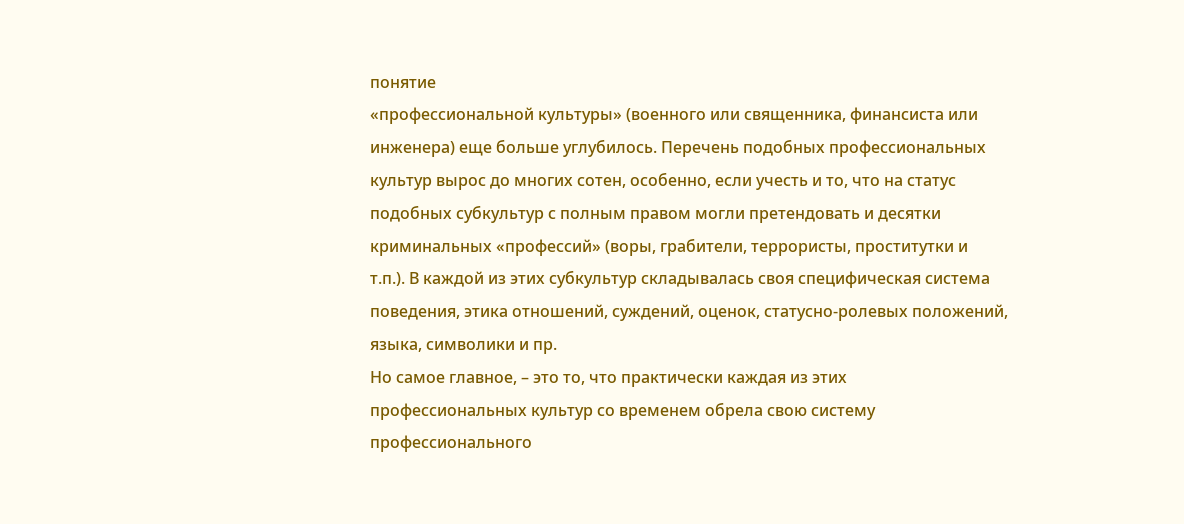понятие
«профессиональной культуры» (военного или священника, финансиста или
инженера) еще больше углубилось. Перечень подобных профессиональных
культур вырос до многих сотен, особенно, если учесть и то, что на статус
подобных субкультур с полным правом могли претендовать и десятки
криминальных «профессий» (воры, грабители, террористы, проститутки и
т.п.). В каждой из этих субкультур складывалась своя специфическая система
поведения, этика отношений, суждений, оценок, статусно-ролевых положений,
языка, символики и пр.
Но самое главное, – это то, что практически каждая из этих
профессиональных культур со временем обрела свою систему
профессионального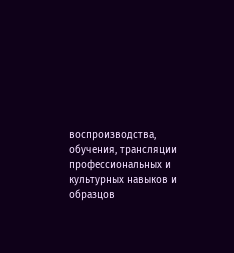воспроизводства, обучения, трансляции
профессиональных и культурных навыков и образцов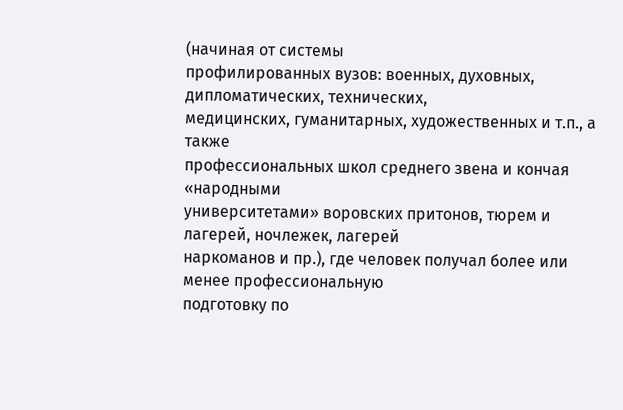(начиная от системы
профилированных вузов: военных, духовных, дипломатических, технических,
медицинских, гуманитарных, художественных и т.п., а также
профессиональных школ среднего звена и кончая «народными
университетами» воровских притонов, тюрем и лагерей, ночлежек, лагерей
наркоманов и пр.), где человек получал более или менее профессиональную
подготовку по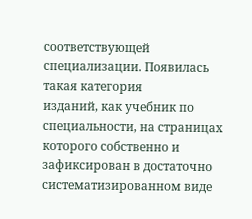соответствующей специализации. Появилась такая категория
изданий, как учебник по специальности, на страницах которого собственно и
зафиксирован в достаточно систематизированном виде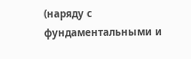(наряду с
фундаментальными и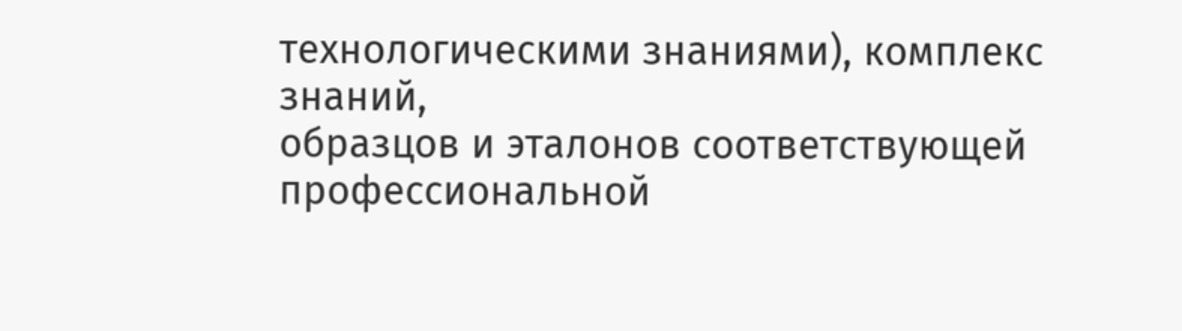технологическими знаниями), комплекс знаний,
образцов и эталонов соответствующей профессиональной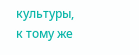культуры, к тому же